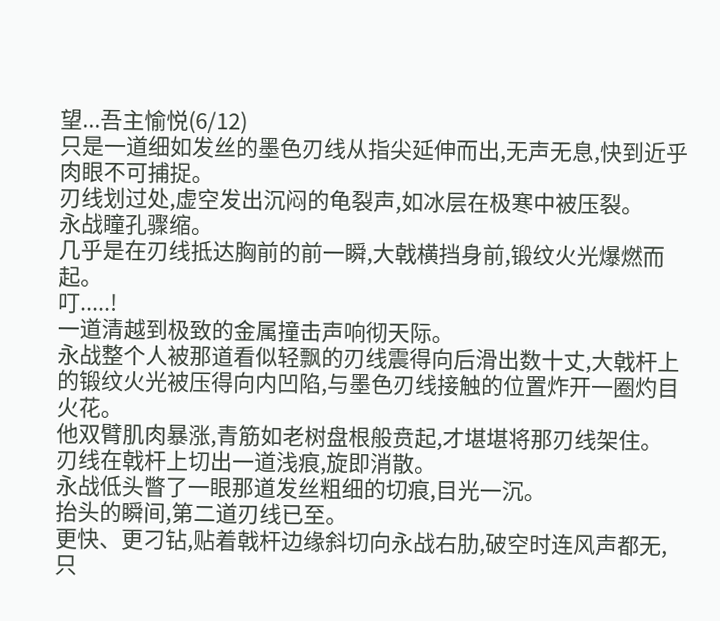望...吾主愉悦(6/12)
只是一道细如发丝的墨色刃线从指尖延伸而出,无声无息,快到近乎肉眼不可捕捉。
刃线划过处,虚空发出沉闷的龟裂声,如冰层在极寒中被压裂。
永战瞳孔骤缩。
几乎是在刃线抵达胸前的前一瞬,大戟横挡身前,锻纹火光爆燃而起。
叮.....!
一道清越到极致的金属撞击声响彻天际。
永战整个人被那道看似轻飘的刃线震得向后滑出数十丈,大戟杆上的锻纹火光被压得向内凹陷,与墨色刃线接触的位置炸开一圈灼目火花。
他双臂肌肉暴涨,青筋如老树盘根般贲起,才堪堪将那刃线架住。
刃线在戟杆上切出一道浅痕,旋即消散。
永战低头瞥了一眼那道发丝粗细的切痕,目光一沉。
抬头的瞬间,第二道刃线已至。
更快、更刁钻,贴着戟杆边缘斜切向永战右肋,破空时连风声都无,只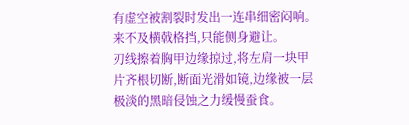有虚空被割裂时发出一连串细密闷响。
来不及横戟格挡,只能侧身避让。
刃线擦着胸甲边缘掠过,将左肩一块甲片齐根切断,断面光滑如镜,边缘被一层极淡的黑暗侵蚀之力缓慢蚕食。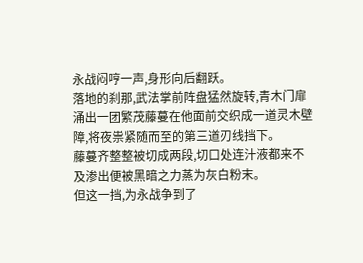永战闷哼一声,身形向后翻跃。
落地的刹那,武法掌前阵盘猛然旋转,青木门扉涌出一团繁茂藤蔓在他面前交织成一道灵木壁障,将夜祟紧随而至的第三道刃线挡下。
藤蔓齐整整被切成两段,切口处连汁液都来不及渗出便被黑暗之力蒸为灰白粉末。
但这一挡,为永战争到了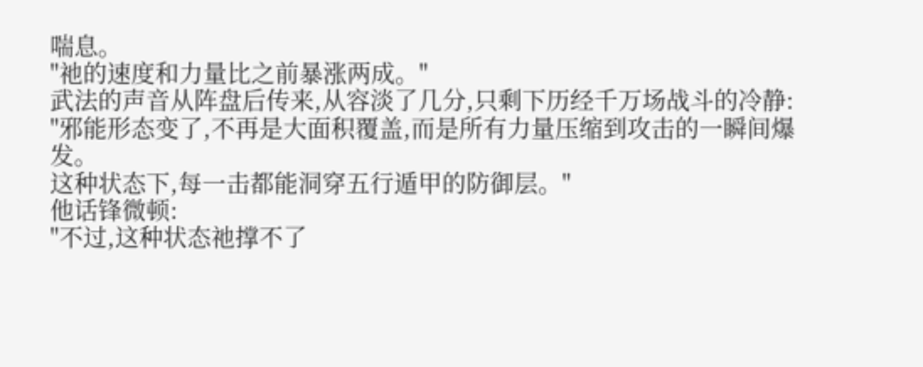喘息。
"祂的速度和力量比之前暴涨两成。"
武法的声音从阵盘后传来,从容淡了几分,只剩下历经千万场战斗的冷静:
"邪能形态变了,不再是大面积覆盖,而是所有力量压缩到攻击的一瞬间爆发。
这种状态下,每一击都能洞穿五行遁甲的防御层。"
他话锋微顿:
"不过,这种状态祂撑不了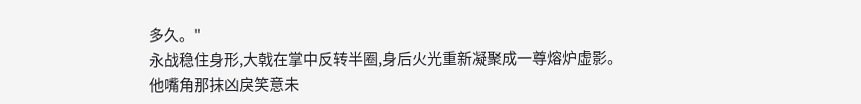多久。"
永战稳住身形,大戟在掌中反转半圈,身后火光重新凝聚成一尊熔炉虚影。
他嘴角那抹凶戾笑意未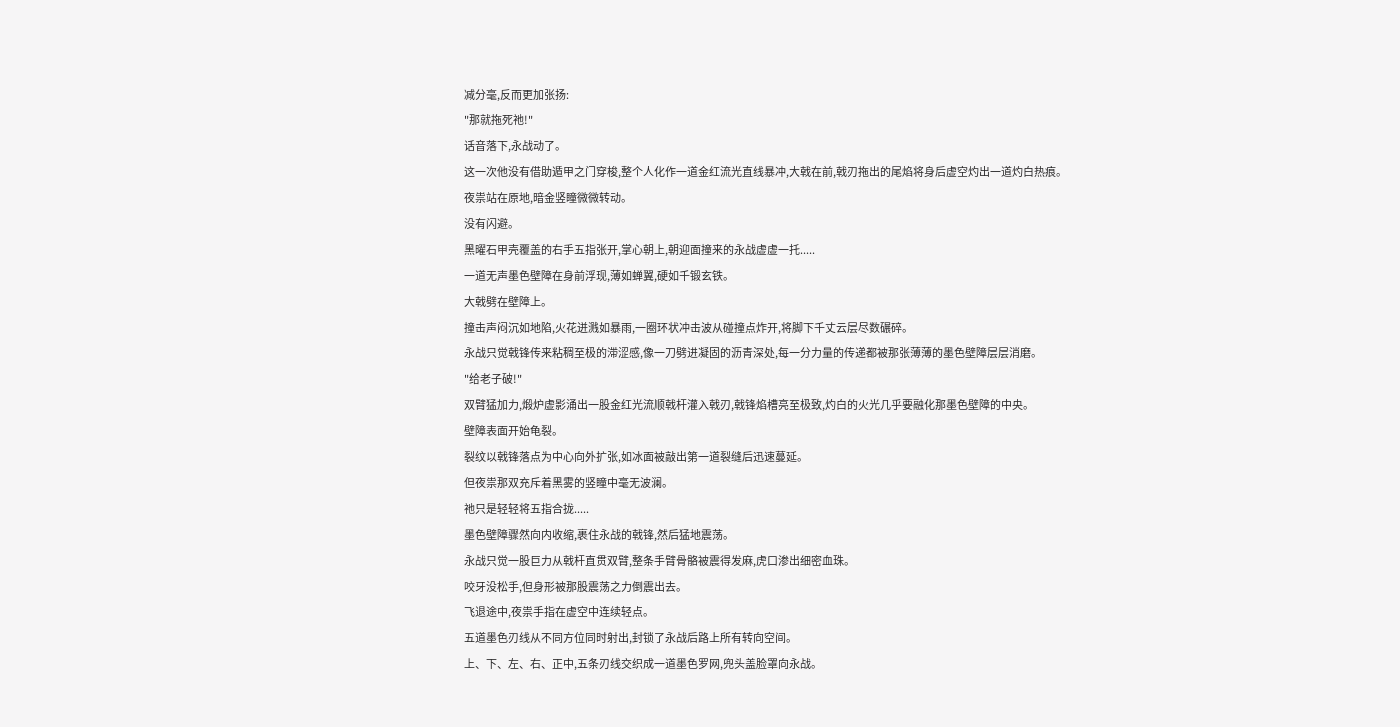减分毫,反而更加张扬:
"那就拖死祂!"
话音落下,永战动了。
这一次他没有借助遁甲之门穿梭,整个人化作一道金红流光直线暴冲,大戟在前,戟刃拖出的尾焰将身后虚空灼出一道灼白热痕。
夜祟站在原地,暗金竖瞳微微转动。
没有闪避。
黑曜石甲壳覆盖的右手五指张开,掌心朝上,朝迎面撞来的永战虚虚一托.....
一道无声墨色壁障在身前浮现,薄如蝉翼,硬如千锻玄铁。
大戟劈在壁障上。
撞击声闷沉如地陷,火花迸溅如暴雨,一圈环状冲击波从碰撞点炸开,将脚下千丈云层尽数碾碎。
永战只觉戟锋传来粘稠至极的滞涩感,像一刀劈进凝固的沥青深处,每一分力量的传递都被那张薄薄的墨色壁障层层消磨。
"给老子破!"
双臂猛加力,煅炉虚影涌出一股金红光流顺戟杆灌入戟刃,戟锋焰槽亮至极致,灼白的火光几乎要融化那墨色壁障的中央。
壁障表面开始龟裂。
裂纹以戟锋落点为中心向外扩张,如冰面被敲出第一道裂缝后迅速蔓延。
但夜祟那双充斥着黑雾的竖瞳中毫无波澜。
祂只是轻轻将五指合拢.....
墨色壁障骤然向内收缩,裹住永战的戟锋,然后猛地震荡。
永战只觉一股巨力从戟杆直贯双臂,整条手臂骨骼被震得发麻,虎口渗出细密血珠。
咬牙没松手,但身形被那股震荡之力倒震出去。
飞退途中,夜祟手指在虚空中连续轻点。
五道墨色刃线从不同方位同时射出,封锁了永战后路上所有转向空间。
上、下、左、右、正中,五条刃线交织成一道墨色罗网,兜头盖脸罩向永战。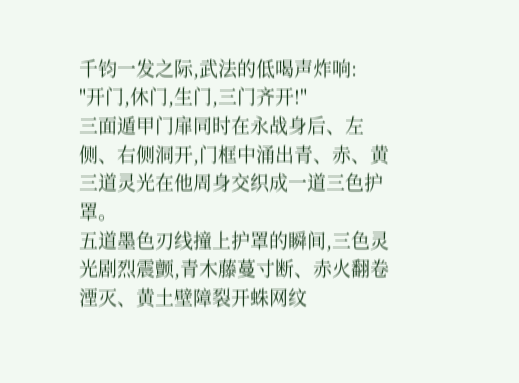千钧一发之际,武法的低喝声炸响:
"开门,休门,生门,三门齐开!"
三面遁甲门扉同时在永战身后、左侧、右侧洞开,门框中涌出青、赤、黄三道灵光在他周身交织成一道三色护罩。
五道墨色刃线撞上护罩的瞬间,三色灵光剧烈震颤,青木藤蔓寸断、赤火翻卷湮灭、黄土壁障裂开蛛网纹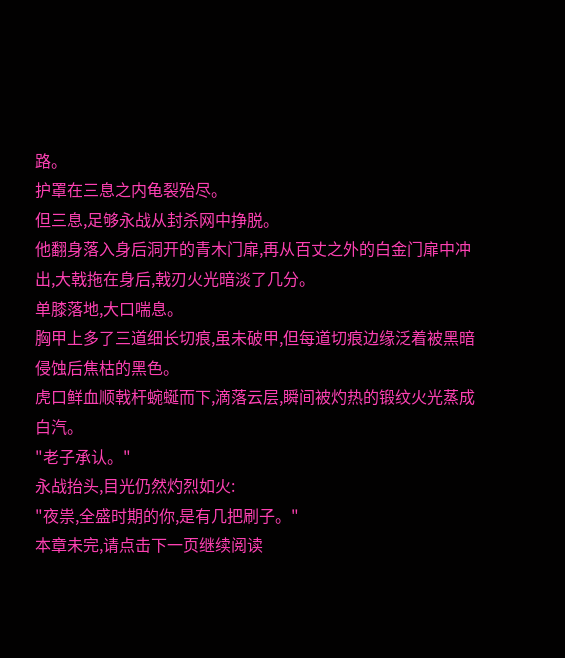路。
护罩在三息之内龟裂殆尽。
但三息,足够永战从封杀网中挣脱。
他翻身落入身后洞开的青木门扉,再从百丈之外的白金门扉中冲出,大戟拖在身后,戟刃火光暗淡了几分。
单膝落地,大口喘息。
胸甲上多了三道细长切痕,虽未破甲,但每道切痕边缘泛着被黑暗侵蚀后焦枯的黑色。
虎口鲜血顺戟杆蜿蜒而下,滴落云层,瞬间被灼热的锻纹火光蒸成白汽。
"老子承认。"
永战抬头,目光仍然灼烈如火:
"夜祟,全盛时期的你,是有几把刷子。"
本章未完,请点击下一页继续阅读